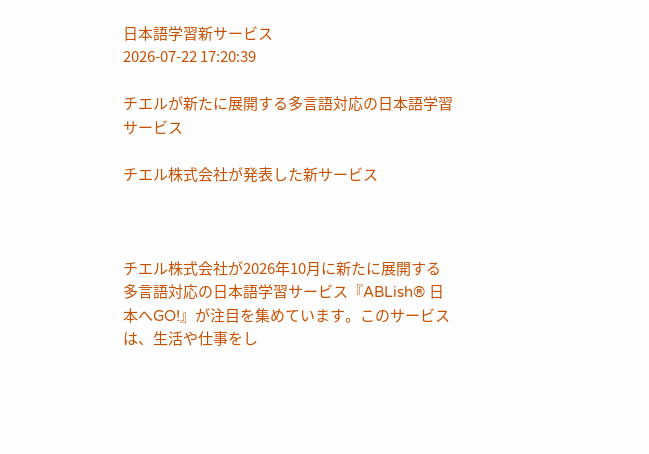日本語学習新サービス
2026-07-22 17:20:39

チエルが新たに展開する多言語対応の日本語学習サービス

チエル株式会社が発表した新サービス



チエル株式会社が2026年10月に新たに展開する多言語対応の日本語学習サービス『ABLish® 日本へGO!』が注目を集めています。このサービスは、生活や仕事をし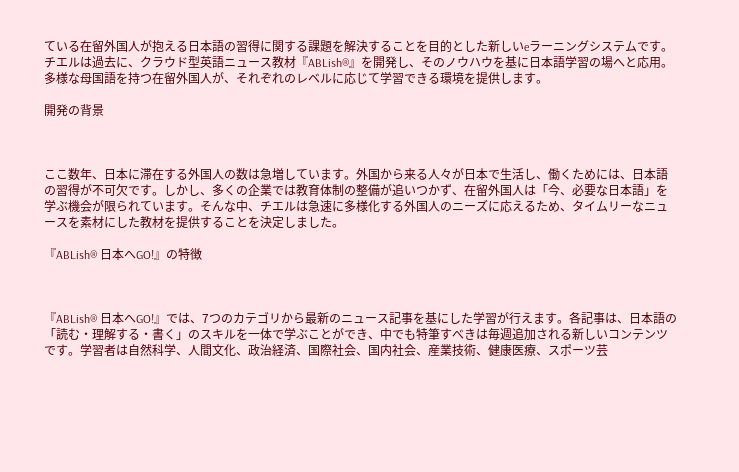ている在留外国人が抱える日本語の習得に関する課題を解決することを目的とした新しいeラーニングシステムです。チエルは過去に、クラウド型英語ニュース教材『ABLish®』を開発し、そのノウハウを基に日本語学習の場へと応用。多様な母国語を持つ在留外国人が、それぞれのレベルに応じて学習できる環境を提供します。

開発の背景



ここ数年、日本に滞在する外国人の数は急増しています。外国から来る人々が日本で生活し、働くためには、日本語の習得が不可欠です。しかし、多くの企業では教育体制の整備が追いつかず、在留外国人は「今、必要な日本語」を学ぶ機会が限られています。そんな中、チエルは急速に多様化する外国人のニーズに応えるため、タイムリーなニュースを素材にした教材を提供することを決定しました。

『ABLish® 日本へGO!』の特徴



『ABLish® 日本へGO!』では、7つのカテゴリから最新のニュース記事を基にした学習が行えます。各記事は、日本語の「読む・理解する・書く」のスキルを一体で学ぶことができ、中でも特筆すべきは毎週追加される新しいコンテンツです。学習者は自然科学、人間文化、政治経済、国際社会、国内社会、産業技術、健康医療、スポーツ芸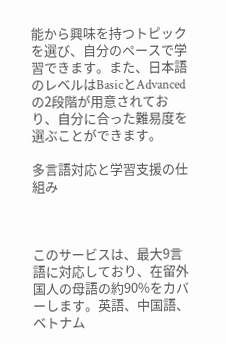能から興味を持つトピックを選び、自分のペースで学習できます。また、日本語のレベルはBasicとAdvancedの2段階が用意されており、自分に合った難易度を選ぶことができます。

多言語対応と学習支援の仕組み



このサービスは、最大9言語に対応しており、在留外国人の母語の約90%をカバーします。英語、中国語、ベトナム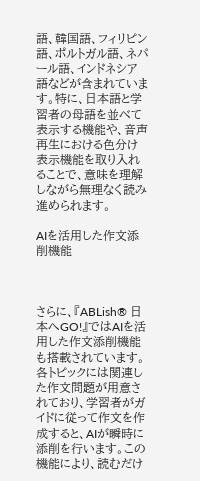語、韓国語、フィリピン語、ポルトガル語、ネパール語、インドネシア語などが含まれています。特に、日本語と学習者の母語を並べて表示する機能や、音声再生における色分け表示機能を取り入れることで、意味を理解しながら無理なく読み進められます。

AIを活用した作文添削機能



さらに、『ABLish® 日本へGO!』ではAIを活用した作文添削機能も搭載されています。各トピックには関連した作文問題が用意されており、学習者がガイドに従って作文を作成すると、AIが瞬時に添削を行います。この機能により、読むだけ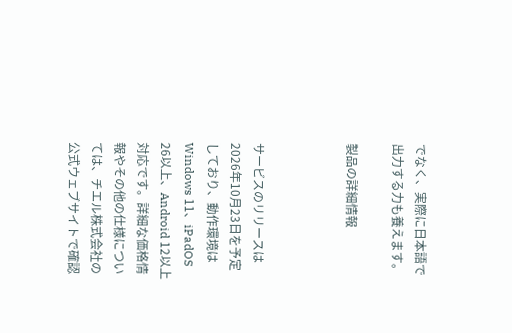でなく、実際に日本語で出力する力も養えます。

製品の詳細情報



サービスのリリースは2026年10月23日を予定しており、動作環境はWindows 11、iPadOS 26以上、Android 12以上対応です。詳細な価格情報やその他の仕様については、チエル株式会社の公式ウェブサイトで確認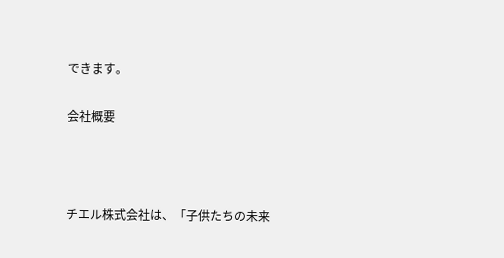できます。

会社概要



チエル株式会社は、「子供たちの未来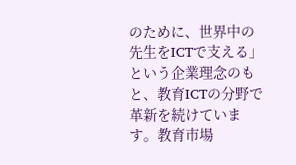のために、世界中の先生をICTで支える」という企業理念のもと、教育ICTの分野で革新を続けています。教育市場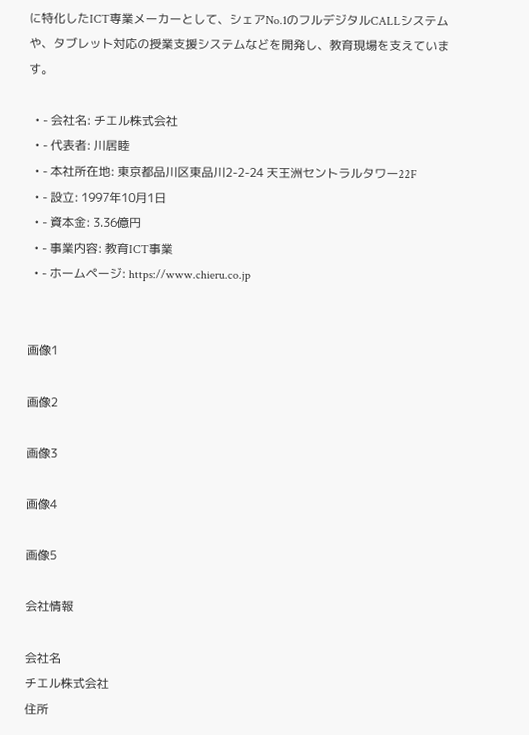に特化したICT専業メーカーとして、シェアNo.1のフルデジタルCALLシステムや、タブレット対応の授業支援システムなどを開発し、教育現場を支えています。

  • - 会社名: チエル株式会社
  • - 代表者: 川居睦
  • - 本社所在地: 東京都品川区東品川2-2-24 天王洲セントラルタワー22F
  • - 設立: 1997年10月1日
  • - 資本金: 3.36億円
  • - 事業内容: 教育ICT事業
  • - ホームページ: https://www.chieru.co.jp


画像1

画像2

画像3

画像4

画像5

会社情報

会社名
チエル株式会社
住所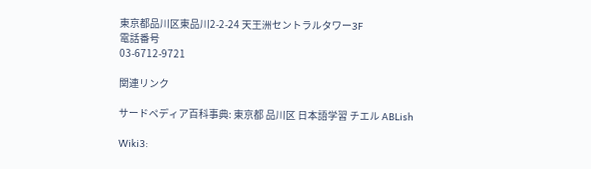東京都品川区東品川2-2-24 天王洲セントラルタワー3F
電話番号
03-6712-9721

関連リンク

サードペディア百科事典: 東京都 品川区 日本語学習 チエル ABLish

Wiki3: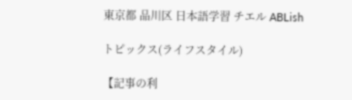東京都 品川区 日本語学習 チエル ABLish

トピックス(ライフスタイル)

【記事の利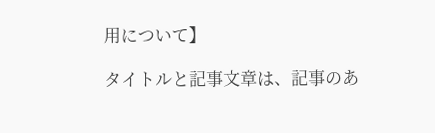用について】

タイトルと記事文章は、記事のあ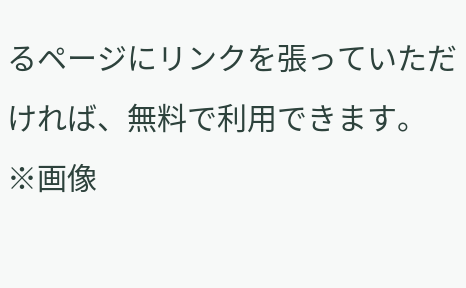るページにリンクを張っていただければ、無料で利用できます。
※画像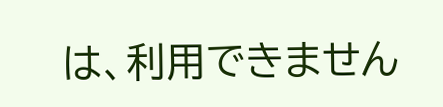は、利用できません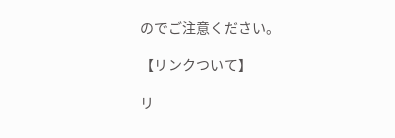のでご注意ください。

【リンクついて】

リ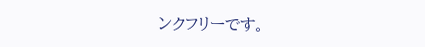ンクフリーです。